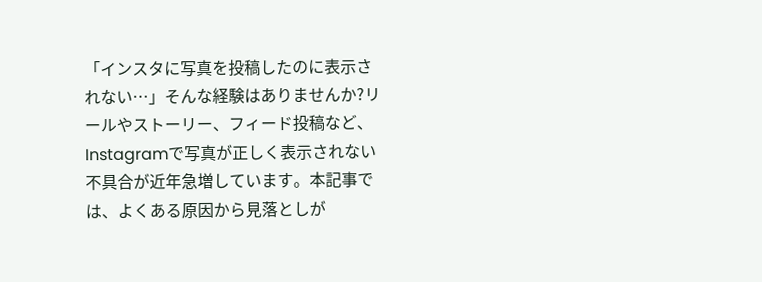「インスタに写真を投稿したのに表示されない…」そんな経験はありませんか?リールやストーリー、フィード投稿など、Instagramで写真が正しく表示されない不具合が近年急増しています。本記事では、よくある原因から見落としが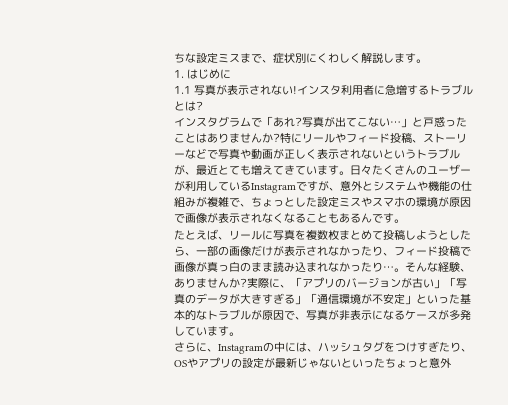ちな設定ミスまで、症状別にくわしく解説します。
1. はじめに
1.1 写真が表示されない!インスタ利用者に急増するトラブルとは?
インスタグラムで「あれ?写真が出てこない…」と戸惑ったことはありませんか?特にリールやフィード投稿、ストーリーなどで写真や動画が正しく表示されないというトラブルが、最近とても増えてきています。日々たくさんのユーザーが利用しているInstagramですが、意外とシステムや機能の仕組みが複雑で、ちょっとした設定ミスやスマホの環境が原因で画像が表示されなくなることもあるんです。
たとえば、リールに写真を複数枚まとめて投稿しようとしたら、一部の画像だけが表示されなかったり、フィード投稿で画像が真っ白のまま読み込まれなかったり…。そんな経験、ありませんか?実際に、「アプリのバージョンが古い」「写真のデータが大きすぎる」「通信環境が不安定」といった基本的なトラブルが原因で、写真が非表示になるケースが多発しています。
さらに、Instagramの中には、ハッシュタグをつけすぎたり、OSやアプリの設定が最新じゃないといったちょっと意外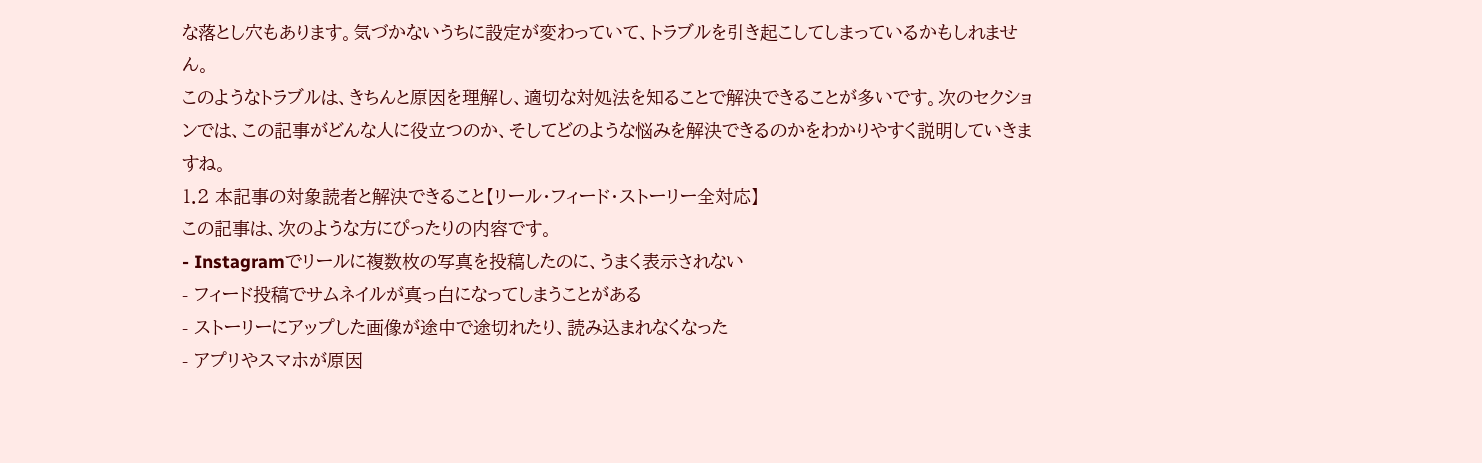な落とし穴もあります。気づかないうちに設定が変わっていて、トラブルを引き起こしてしまっているかもしれません。
このようなトラブルは、きちんと原因を理解し、適切な対処法を知ることで解決できることが多いです。次のセクションでは、この記事がどんな人に役立つのか、そしてどのような悩みを解決できるのかをわかりやすく説明していきますね。
1.2 本記事の対象読者と解決できること【リール・フィード・ストーリー全対応】
この記事は、次のような方にぴったりの内容です。
- Instagramでリールに複数枚の写真を投稿したのに、うまく表示されない
- フィード投稿でサムネイルが真っ白になってしまうことがある
- ストーリーにアップした画像が途中で途切れたり、読み込まれなくなった
- アプリやスマホが原因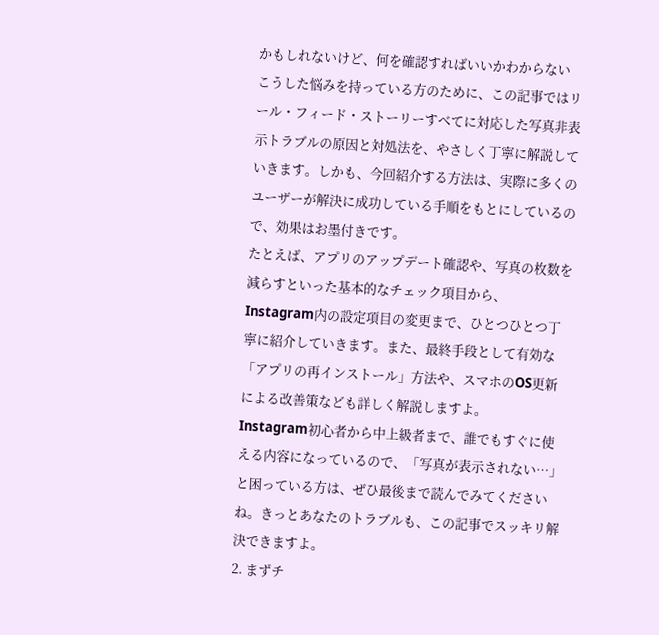かもしれないけど、何を確認すればいいかわからない
こうした悩みを持っている方のために、この記事ではリール・フィード・ストーリーすべてに対応した写真非表示トラブルの原因と対処法を、やさしく丁寧に解説していきます。しかも、今回紹介する方法は、実際に多くのユーザーが解決に成功している手順をもとにしているので、効果はお墨付きです。
たとえば、アプリのアップデート確認や、写真の枚数を減らすといった基本的なチェック項目から、Instagram内の設定項目の変更まで、ひとつひとつ丁寧に紹介していきます。また、最終手段として有効な「アプリの再インストール」方法や、スマホのOS更新による改善策なども詳しく解説しますよ。
Instagram初心者から中上級者まで、誰でもすぐに使える内容になっているので、「写真が表示されない…」と困っている方は、ぜひ最後まで読んでみてくださいね。きっとあなたのトラブルも、この記事でスッキリ解決できますよ。
2. まずチ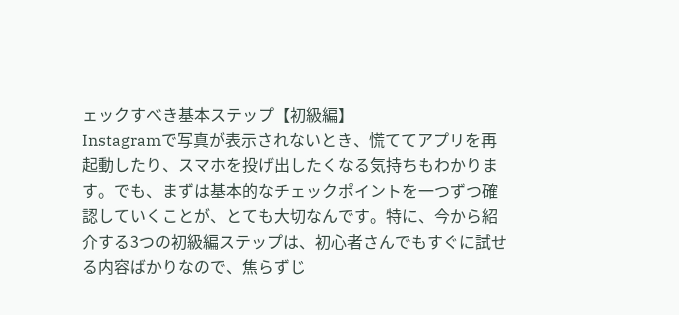ェックすべき基本ステップ【初級編】
Instagramで写真が表示されないとき、慌ててアプリを再起動したり、スマホを投げ出したくなる気持ちもわかります。でも、まずは基本的なチェックポイントを一つずつ確認していくことが、とても大切なんです。特に、今から紹介する3つの初級編ステップは、初心者さんでもすぐに試せる内容ばかりなので、焦らずじ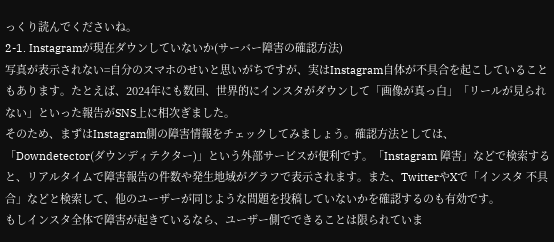っくり読んでくださいね。
2-1. Instagramが現在ダウンしていないか(サーバー障害の確認方法)
写真が表示されない=自分のスマホのせいと思いがちですが、実はInstagram自体が不具合を起こしていることもあります。たとえば、2024年にも数回、世界的にインスタがダウンして「画像が真っ白」「リールが見られない」といった報告がSNS上に相次ぎました。
そのため、まずはInstagram側の障害情報をチェックしてみましょう。確認方法としては、「Downdetector(ダウンディテクター)」という外部サービスが便利です。「Instagram 障害」などで検索すると、リアルタイムで障害報告の件数や発生地域がグラフで表示されます。また、TwitterやXで「インスタ 不具合」などと検索して、他のユーザーが同じような問題を投稿していないかを確認するのも有効です。
もしインスタ全体で障害が起きているなら、ユーザー側でできることは限られていま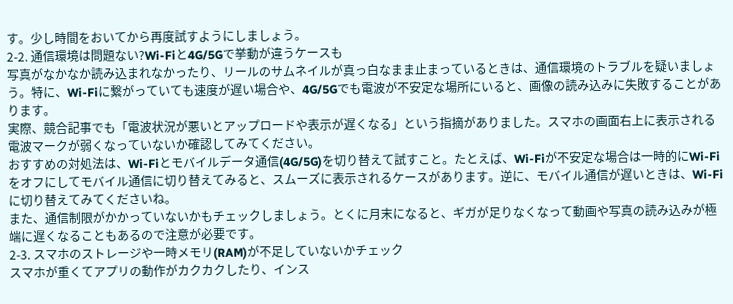す。少し時間をおいてから再度試すようにしましょう。
2-2. 通信環境は問題ない?Wi-Fiと4G/5Gで挙動が違うケースも
写真がなかなか読み込まれなかったり、リールのサムネイルが真っ白なまま止まっているときは、通信環境のトラブルを疑いましょう。特に、Wi-Fiに繋がっていても速度が遅い場合や、4G/5Gでも電波が不安定な場所にいると、画像の読み込みに失敗することがあります。
実際、競合記事でも「電波状況が悪いとアップロードや表示が遅くなる」という指摘がありました。スマホの画面右上に表示される電波マークが弱くなっていないか確認してみてください。
おすすめの対処法は、Wi-Fiとモバイルデータ通信(4G/5G)を切り替えて試すこと。たとえば、Wi-Fiが不安定な場合は一時的にWi-Fiをオフにしてモバイル通信に切り替えてみると、スムーズに表示されるケースがあります。逆に、モバイル通信が遅いときは、Wi-Fiに切り替えてみてくださいね。
また、通信制限がかかっていないかもチェックしましょう。とくに月末になると、ギガが足りなくなって動画や写真の読み込みが極端に遅くなることもあるので注意が必要です。
2-3. スマホのストレージや一時メモリ(RAM)が不足していないかチェック
スマホが重くてアプリの動作がカクカクしたり、インス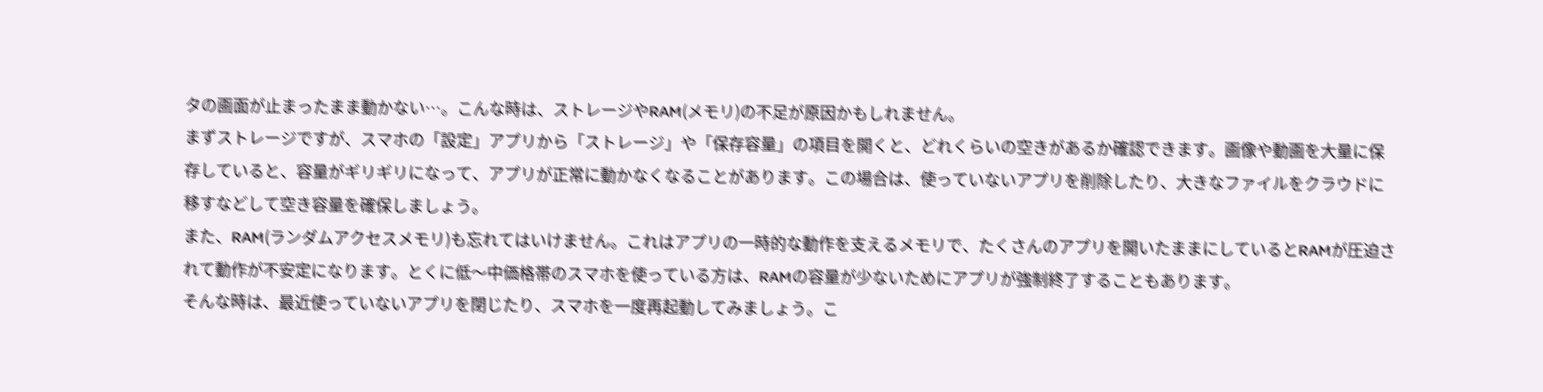タの画面が止まったまま動かない…。こんな時は、ストレージやRAM(メモリ)の不足が原因かもしれません。
まずストレージですが、スマホの「設定」アプリから「ストレージ」や「保存容量」の項目を開くと、どれくらいの空きがあるか確認できます。画像や動画を大量に保存していると、容量がギリギリになって、アプリが正常に動かなくなることがあります。この場合は、使っていないアプリを削除したり、大きなファイルをクラウドに移すなどして空き容量を確保しましょう。
また、RAM(ランダムアクセスメモリ)も忘れてはいけません。これはアプリの一時的な動作を支えるメモリで、たくさんのアプリを開いたままにしているとRAMが圧迫されて動作が不安定になります。とくに低〜中価格帯のスマホを使っている方は、RAMの容量が少ないためにアプリが強制終了することもあります。
そんな時は、最近使っていないアプリを閉じたり、スマホを一度再起動してみましょう。こ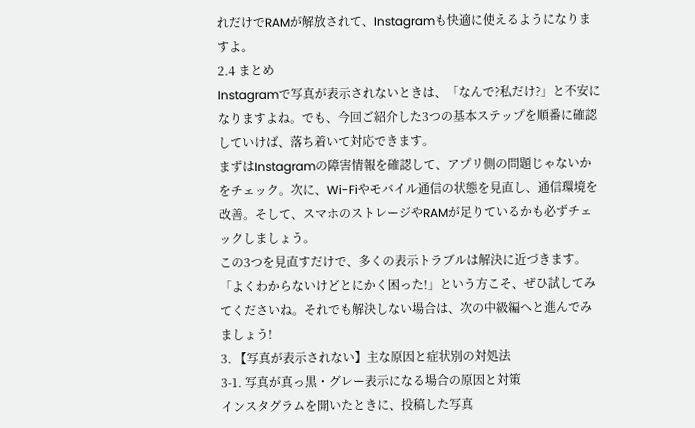れだけでRAMが解放されて、Instagramも快適に使えるようになりますよ。
2.4 まとめ
Instagramで写真が表示されないときは、「なんで?私だけ?」と不安になりますよね。でも、今回ご紹介した3つの基本ステップを順番に確認していけば、落ち着いて対応できます。
まずはInstagramの障害情報を確認して、アプリ側の問題じゃないかをチェック。次に、Wi-Fiやモバイル通信の状態を見直し、通信環境を改善。そして、スマホのストレージやRAMが足りているかも必ずチェックしましょう。
この3つを見直すだけで、多くの表示トラブルは解決に近づきます。「よくわからないけどとにかく困った!」という方こそ、ぜひ試してみてくださいね。それでも解決しない場合は、次の中級編へと進んでみましょう!
3. 【写真が表示されない】主な原因と症状別の対処法
3-1. 写真が真っ黒・グレー表示になる場合の原因と対策
インスタグラムを開いたときに、投稿した写真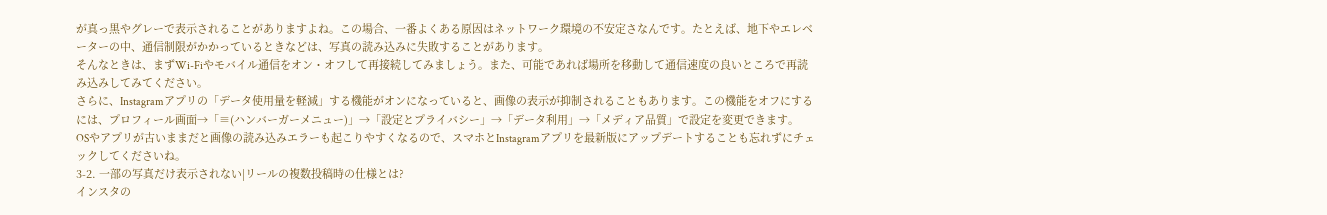が真っ黒やグレーで表示されることがありますよね。この場合、一番よくある原因はネットワーク環境の不安定さなんです。たとえば、地下やエレベーターの中、通信制限がかかっているときなどは、写真の読み込みに失敗することがあります。
そんなときは、まずWi-Fiやモバイル通信をオン・オフして再接続してみましょう。また、可能であれば場所を移動して通信速度の良いところで再読み込みしてみてください。
さらに、Instagramアプリの「データ使用量を軽減」する機能がオンになっていると、画像の表示が抑制されることもあります。この機能をオフにするには、プロフィール画面→「≡(ハンバーガーメニュー)」→「設定とプライバシー」→「データ利用」→「メディア品質」で設定を変更できます。
OSやアプリが古いままだと画像の読み込みエラーも起こりやすくなるので、スマホとInstagramアプリを最新版にアップデートすることも忘れずにチェックしてくださいね。
3-2. 一部の写真だけ表示されない|リールの複数投稿時の仕様とは?
インスタの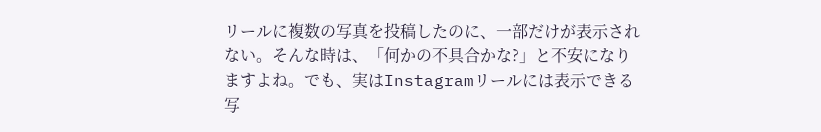リールに複数の写真を投稿したのに、一部だけが表示されない。そんな時は、「何かの不具合かな?」と不安になりますよね。でも、実はInstagramリールには表示できる写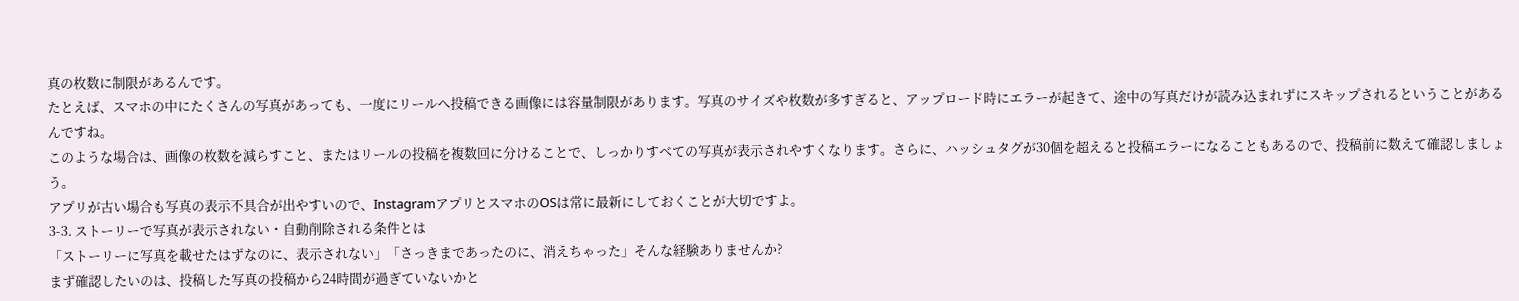真の枚数に制限があるんです。
たとえば、スマホの中にたくさんの写真があっても、一度にリールへ投稿できる画像には容量制限があります。写真のサイズや枚数が多すぎると、アップロード時にエラーが起きて、途中の写真だけが読み込まれずにスキップされるということがあるんですね。
このような場合は、画像の枚数を減らすこと、またはリールの投稿を複数回に分けることで、しっかりすべての写真が表示されやすくなります。さらに、ハッシュタグが30個を超えると投稿エラーになることもあるので、投稿前に数えて確認しましょう。
アプリが古い場合も写真の表示不具合が出やすいので、InstagramアプリとスマホのOSは常に最新にしておくことが大切ですよ。
3-3. ストーリーで写真が表示されない・自動削除される条件とは
「ストーリーに写真を載せたはずなのに、表示されない」「さっきまであったのに、消えちゃった」そんな経験ありませんか?
まず確認したいのは、投稿した写真の投稿から24時間が過ぎていないかと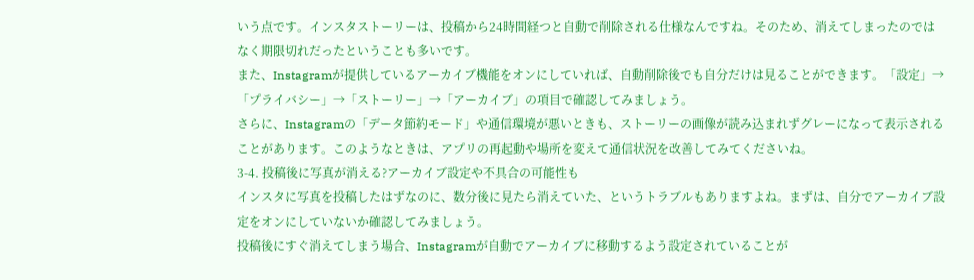いう点です。インスタストーリーは、投稿から24時間経つと自動で削除される仕様なんですね。そのため、消えてしまったのではなく期限切れだったということも多いです。
また、Instagramが提供しているアーカイブ機能をオンにしていれば、自動削除後でも自分だけは見ることができます。「設定」→「プライバシー」→「ストーリー」→「アーカイブ」の項目で確認してみましょう。
さらに、Instagramの「データ節約モード」や通信環境が悪いときも、ストーリーの画像が読み込まれずグレーになって表示されることがあります。このようなときは、アプリの再起動や場所を変えて通信状況を改善してみてくださいね。
3-4. 投稿後に写真が消える?アーカイブ設定や不具合の可能性も
インスタに写真を投稿したはずなのに、数分後に見たら消えていた、というトラブルもありますよね。まずは、自分でアーカイブ設定をオンにしていないか確認してみましょう。
投稿後にすぐ消えてしまう場合、Instagramが自動でアーカイブに移動するよう設定されていることが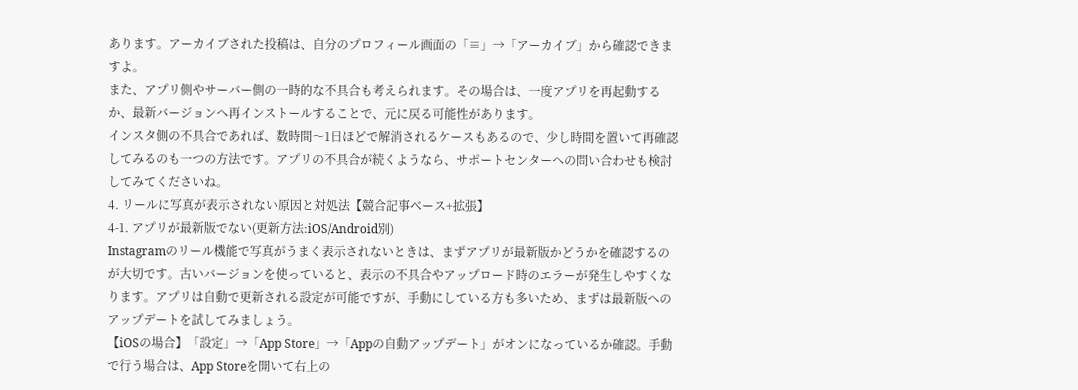あります。アーカイブされた投稿は、自分のプロフィール画面の「≡」→「アーカイブ」から確認できますよ。
また、アプリ側やサーバー側の一時的な不具合も考えられます。その場合は、一度アプリを再起動するか、最新バージョンへ再インストールすることで、元に戻る可能性があります。
インスタ側の不具合であれば、数時間〜1日ほどで解消されるケースもあるので、少し時間を置いて再確認してみるのも一つの方法です。アプリの不具合が続くようなら、サポートセンターへの問い合わせも検討してみてくださいね。
4. リールに写真が表示されない原因と対処法【競合記事ベース+拡張】
4-1. アプリが最新版でない(更新方法:iOS/Android別)
Instagramのリール機能で写真がうまく表示されないときは、まずアプリが最新版かどうかを確認するのが大切です。古いバージョンを使っていると、表示の不具合やアップロード時のエラーが発生しやすくなります。アプリは自動で更新される設定が可能ですが、手動にしている方も多いため、まずは最新版へのアップデートを試してみましょう。
【iOSの場合】「設定」→「App Store」→「Appの自動アップデート」がオンになっているか確認。手動で行う場合は、App Storeを開いて右上の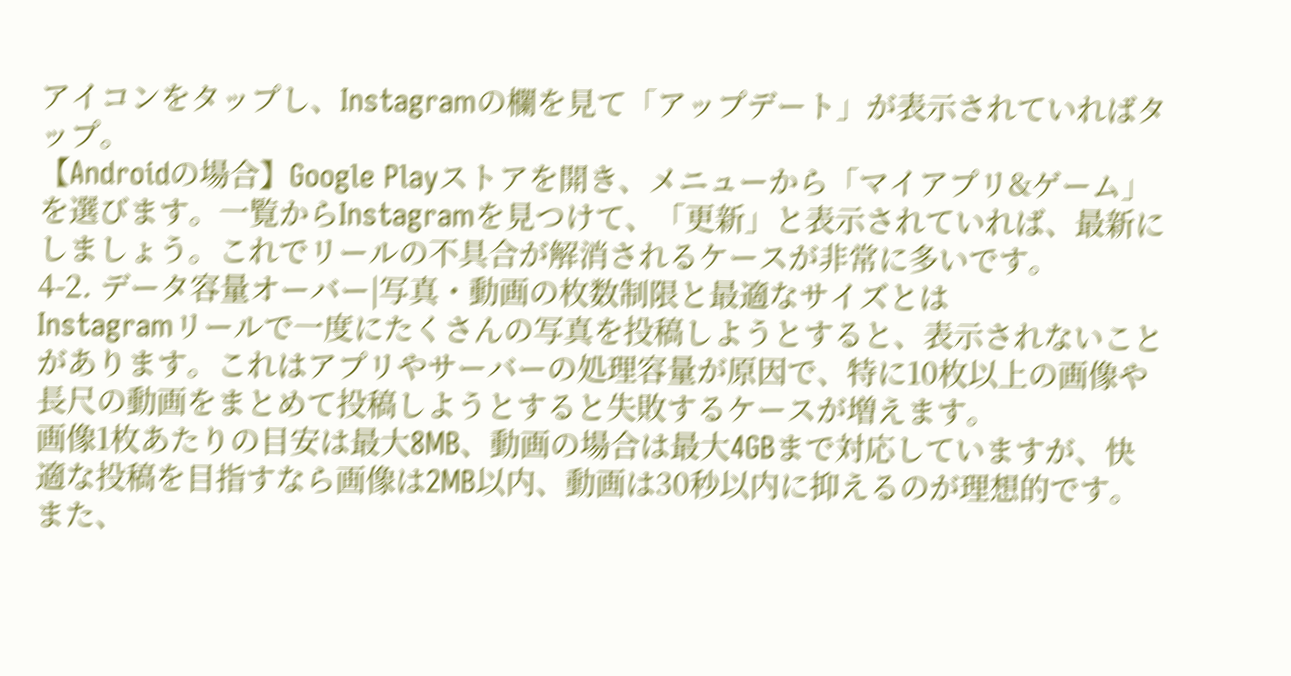アイコンをタップし、Instagramの欄を見て「アップデート」が表示されていればタップ。
【Androidの場合】Google Playストアを開き、メニューから「マイアプリ&ゲーム」を選びます。一覧からInstagramを見つけて、「更新」と表示されていれば、最新にしましょう。これでリールの不具合が解消されるケースが非常に多いです。
4-2. データ容量オーバー|写真・動画の枚数制限と最適なサイズとは
Instagramリールで一度にたくさんの写真を投稿しようとすると、表示されないことがあります。これはアプリやサーバーの処理容量が原因で、特に10枚以上の画像や長尺の動画をまとめて投稿しようとすると失敗するケースが増えます。
画像1枚あたりの目安は最大8MB、動画の場合は最大4GBまで対応していますが、快適な投稿を目指すなら画像は2MB以内、動画は30秒以内に抑えるのが理想的です。また、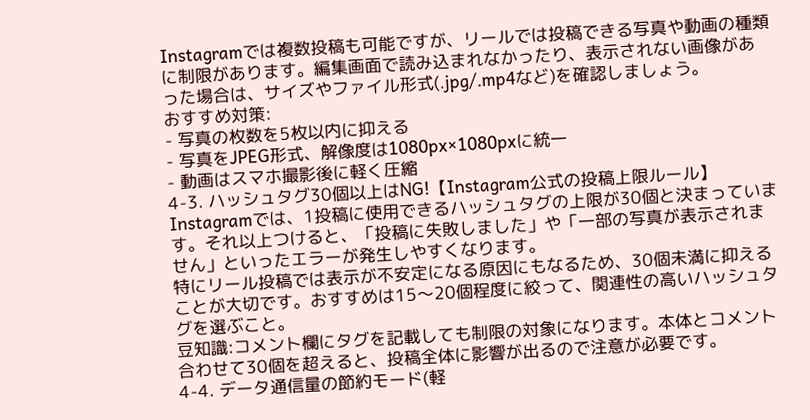Instagramでは複数投稿も可能ですが、リールでは投稿できる写真や動画の種類に制限があります。編集画面で読み込まれなかったり、表示されない画像があった場合は、サイズやファイル形式(.jpg/.mp4など)を確認しましょう。
おすすめ対策:
- 写真の枚数を5枚以内に抑える
- 写真をJPEG形式、解像度は1080px×1080pxに統一
- 動画はスマホ撮影後に軽く圧縮
4-3. ハッシュタグ30個以上はNG!【Instagram公式の投稿上限ルール】
Instagramでは、1投稿に使用できるハッシュタグの上限が30個と決まっています。それ以上つけると、「投稿に失敗しました」や「一部の写真が表示されません」といったエラーが発生しやすくなります。
特にリール投稿では表示が不安定になる原因にもなるため、30個未満に抑えることが大切です。おすすめは15〜20個程度に絞って、関連性の高いハッシュタグを選ぶこと。
豆知識:コメント欄にタグを記載しても制限の対象になります。本体とコメント合わせて30個を超えると、投稿全体に影響が出るので注意が必要です。
4-4. データ通信量の節約モード(軽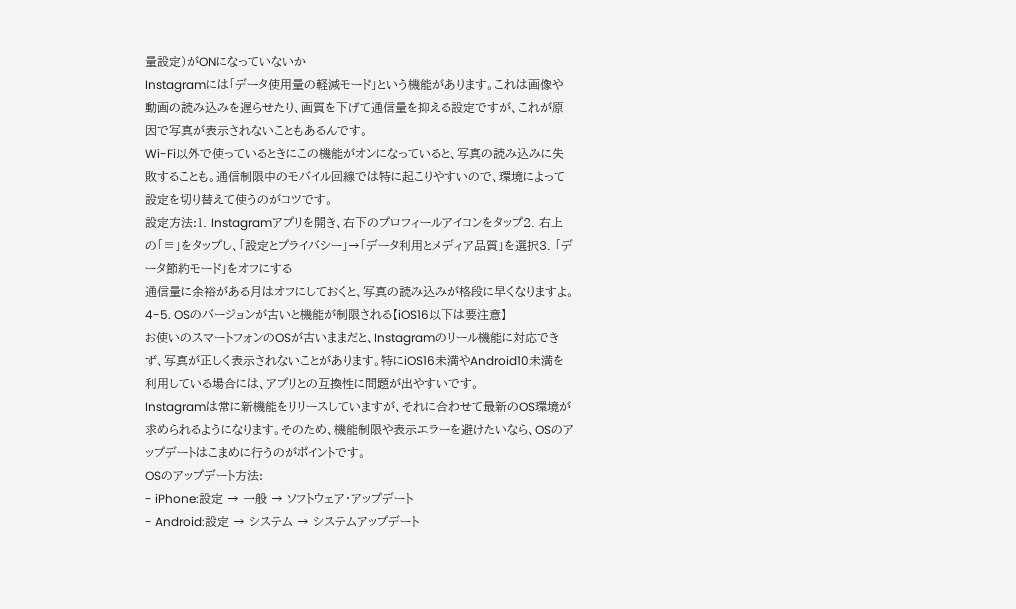量設定)がONになっていないか
Instagramには「データ使用量の軽減モード」という機能があります。これは画像や動画の読み込みを遅らせたり、画質を下げて通信量を抑える設定ですが、これが原因で写真が表示されないこともあるんです。
Wi-Fi以外で使っているときにこの機能がオンになっていると、写真の読み込みに失敗することも。通信制限中のモバイル回線では特に起こりやすいので、環境によって設定を切り替えて使うのがコツです。
設定方法:1. Instagramアプリを開き、右下のプロフィールアイコンをタップ2. 右上の「≡」をタップし、「設定とプライバシー」→「データ利用とメディア品質」を選択3. 「データ節約モード」をオフにする
通信量に余裕がある月はオフにしておくと、写真の読み込みが格段に早くなりますよ。
4-5. OSのバージョンが古いと機能が制限される【iOS16以下は要注意】
お使いのスマートフォンのOSが古いままだと、Instagramのリール機能に対応できず、写真が正しく表示されないことがあります。特にiOS16未満やAndroid10未満を利用している場合には、アプリとの互換性に問題が出やすいです。
Instagramは常に新機能をリリースしていますが、それに合わせて最新のOS環境が求められるようになります。そのため、機能制限や表示エラーを避けたいなら、OSのアップデートはこまめに行うのがポイントです。
OSのアップデート方法:
- iPhone:設定 → 一般 → ソフトウェア・アップデート
- Android:設定 → システム → システムアップデート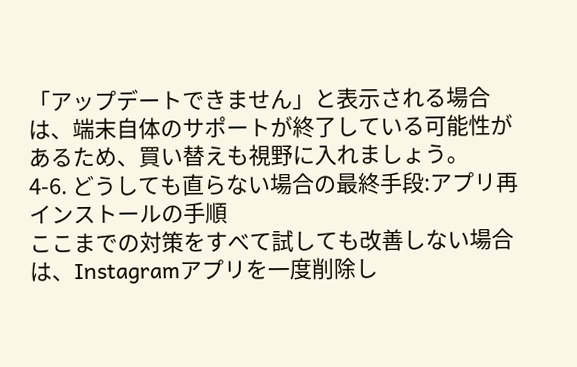「アップデートできません」と表示される場合は、端末自体のサポートが終了している可能性があるため、買い替えも視野に入れましょう。
4-6. どうしても直らない場合の最終手段:アプリ再インストールの手順
ここまでの対策をすべて試しても改善しない場合は、Instagramアプリを一度削除し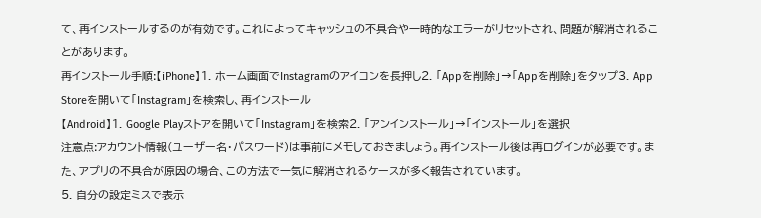て、再インストールするのが有効です。これによってキャッシュの不具合や一時的なエラーがリセットされ、問題が解消されることがあります。
再インストール手順:【iPhone】1. ホーム画面でInstagramのアイコンを長押し2. 「Appを削除」→「Appを削除」をタップ3. App Storeを開いて「Instagram」を検索し、再インストール
【Android】1. Google Playストアを開いて「Instagram」を検索2. 「アンインストール」→「インストール」を選択
注意点:アカウント情報(ユーザー名・パスワード)は事前にメモしておきましょう。再インストール後は再ログインが必要です。また、アプリの不具合が原因の場合、この方法で一気に解消されるケースが多く報告されています。
5. 自分の設定ミスで表示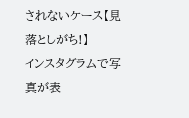されないケース【見落としがち!】
インスタグラムで写真が表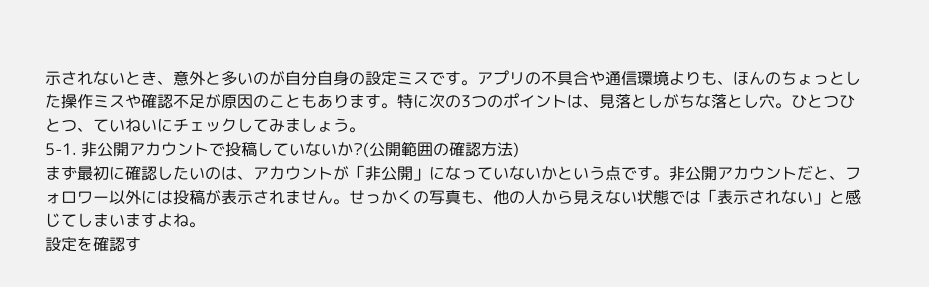示されないとき、意外と多いのが自分自身の設定ミスです。アプリの不具合や通信環境よりも、ほんのちょっとした操作ミスや確認不足が原因のこともあります。特に次の3つのポイントは、見落としがちな落とし穴。ひとつひとつ、ていねいにチェックしてみましょう。
5-1. 非公開アカウントで投稿していないか?(公開範囲の確認方法)
まず最初に確認したいのは、アカウントが「非公開」になっていないかという点です。非公開アカウントだと、フォロワー以外には投稿が表示されません。せっかくの写真も、他の人から見えない状態では「表示されない」と感じてしまいますよね。
設定を確認す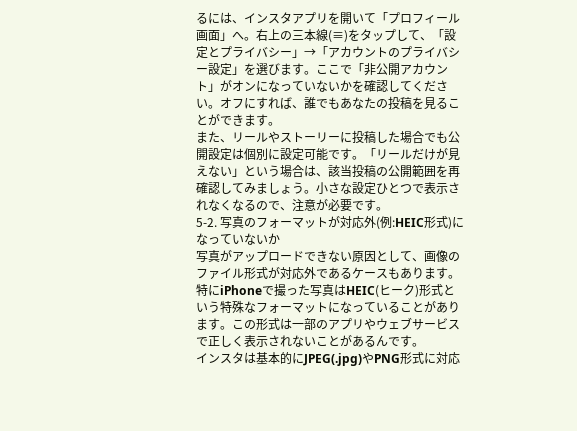るには、インスタアプリを開いて「プロフィール画面」へ。右上の三本線(≡)をタップして、「設定とプライバシー」→「アカウントのプライバシー設定」を選びます。ここで「非公開アカウント」がオンになっていないかを確認してください。オフにすれば、誰でもあなたの投稿を見ることができます。
また、リールやストーリーに投稿した場合でも公開設定は個別に設定可能です。「リールだけが見えない」という場合は、該当投稿の公開範囲を再確認してみましょう。小さな設定ひとつで表示されなくなるので、注意が必要です。
5-2. 写真のフォーマットが対応外(例:HEIC形式)になっていないか
写真がアップロードできない原因として、画像のファイル形式が対応外であるケースもあります。特にiPhoneで撮った写真はHEIC(ヒーク)形式という特殊なフォーマットになっていることがあります。この形式は一部のアプリやウェブサービスで正しく表示されないことがあるんです。
インスタは基本的にJPEG(.jpg)やPNG形式に対応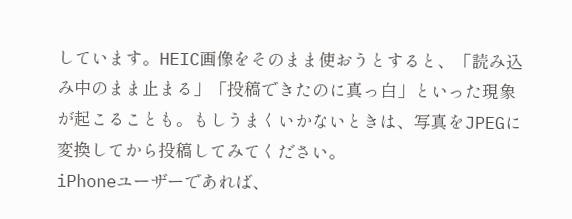しています。HEIC画像をそのまま使おうとすると、「読み込み中のまま止まる」「投稿できたのに真っ白」といった現象が起こることも。もしうまくいかないときは、写真をJPEGに変換してから投稿してみてください。
iPhoneユーザーであれば、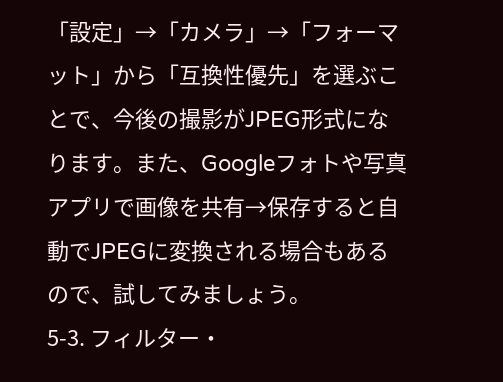「設定」→「カメラ」→「フォーマット」から「互換性優先」を選ぶことで、今後の撮影がJPEG形式になります。また、Googleフォトや写真アプリで画像を共有→保存すると自動でJPEGに変換される場合もあるので、試してみましょう。
5-3. フィルター・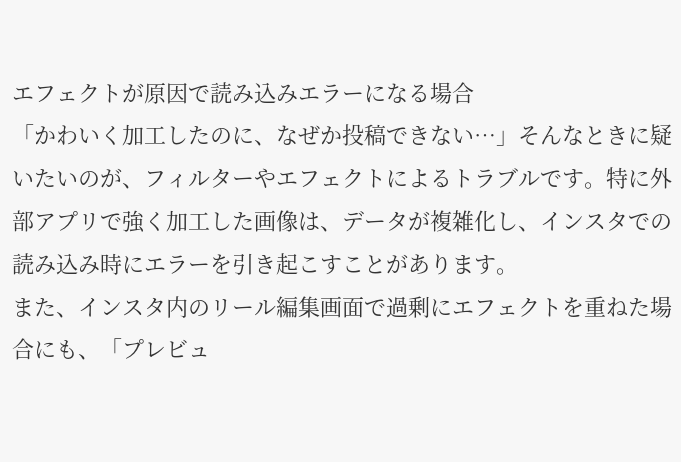エフェクトが原因で読み込みエラーになる場合
「かわいく加工したのに、なぜか投稿できない…」そんなときに疑いたいのが、フィルターやエフェクトによるトラブルです。特に外部アプリで強く加工した画像は、データが複雑化し、インスタでの読み込み時にエラーを引き起こすことがあります。
また、インスタ内のリール編集画面で過剰にエフェクトを重ねた場合にも、「プレビュ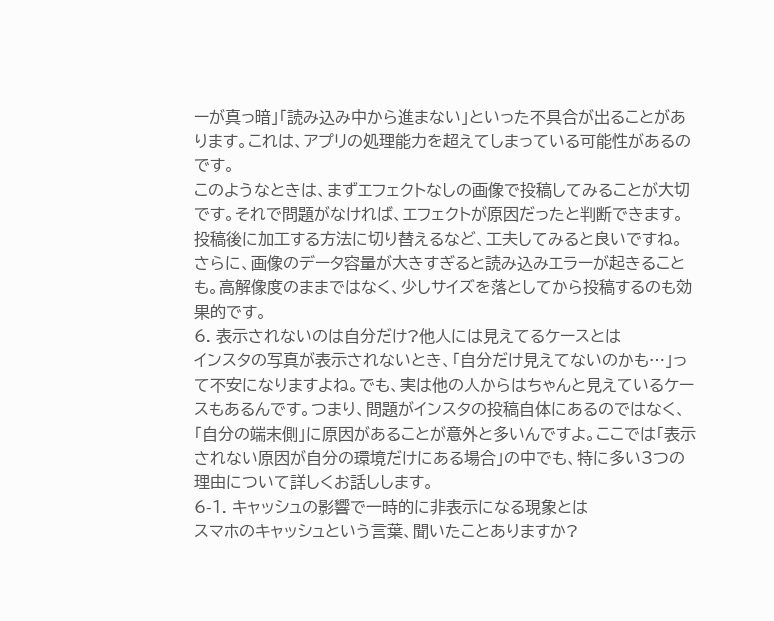ーが真っ暗」「読み込み中から進まない」といった不具合が出ることがあります。これは、アプリの処理能力を超えてしまっている可能性があるのです。
このようなときは、まずエフェクトなしの画像で投稿してみることが大切です。それで問題がなければ、エフェクトが原因だったと判断できます。投稿後に加工する方法に切り替えるなど、工夫してみると良いですね。
さらに、画像のデータ容量が大きすぎると読み込みエラーが起きることも。高解像度のままではなく、少しサイズを落としてから投稿するのも効果的です。
6. 表示されないのは自分だけ?他人には見えてるケースとは
インスタの写真が表示されないとき、「自分だけ見えてないのかも…」って不安になりますよね。でも、実は他の人からはちゃんと見えているケースもあるんです。つまり、問題がインスタの投稿自体にあるのではなく、「自分の端末側」に原因があることが意外と多いんですよ。ここでは「表示されない原因が自分の環境だけにある場合」の中でも、特に多い3つの理由について詳しくお話しします。
6-1. キャッシュの影響で一時的に非表示になる現象とは
スマホのキャッシュという言葉、聞いたことありますか?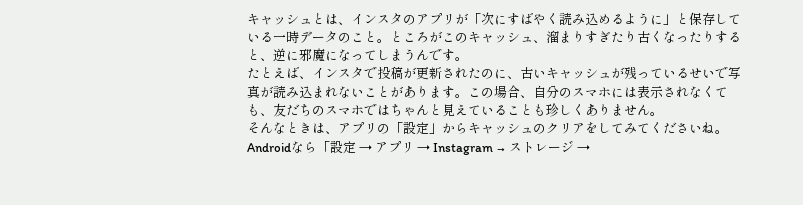キャッシュとは、インスタのアプリが「次にすばやく読み込めるように」と保存している一時データのこと。ところがこのキャッシュ、溜まりすぎたり古くなったりすると、逆に邪魔になってしまうんです。
たとえば、インスタで投稿が更新されたのに、古いキャッシュが残っているせいで写真が読み込まれないことがあります。この場合、自分のスマホには表示されなくても、友だちのスマホではちゃんと見えていることも珍しくありません。
そんなときは、アプリの「設定」からキャッシュのクリアをしてみてくださいね。Androidなら「設定 → アプリ → Instagram → ストレージ →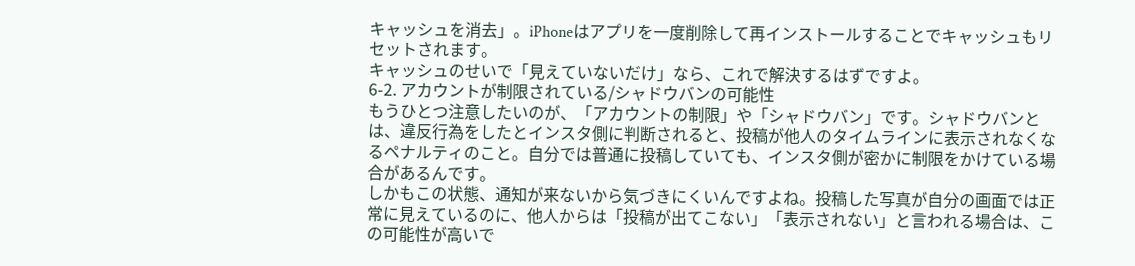キャッシュを消去」。iPhoneはアプリを一度削除して再インストールすることでキャッシュもリセットされます。
キャッシュのせいで「見えていないだけ」なら、これで解決するはずですよ。
6-2. アカウントが制限されている/シャドウバンの可能性
もうひとつ注意したいのが、「アカウントの制限」や「シャドウバン」です。シャドウバンとは、違反行為をしたとインスタ側に判断されると、投稿が他人のタイムラインに表示されなくなるペナルティのこと。自分では普通に投稿していても、インスタ側が密かに制限をかけている場合があるんです。
しかもこの状態、通知が来ないから気づきにくいんですよね。投稿した写真が自分の画面では正常に見えているのに、他人からは「投稿が出てこない」「表示されない」と言われる場合は、この可能性が高いで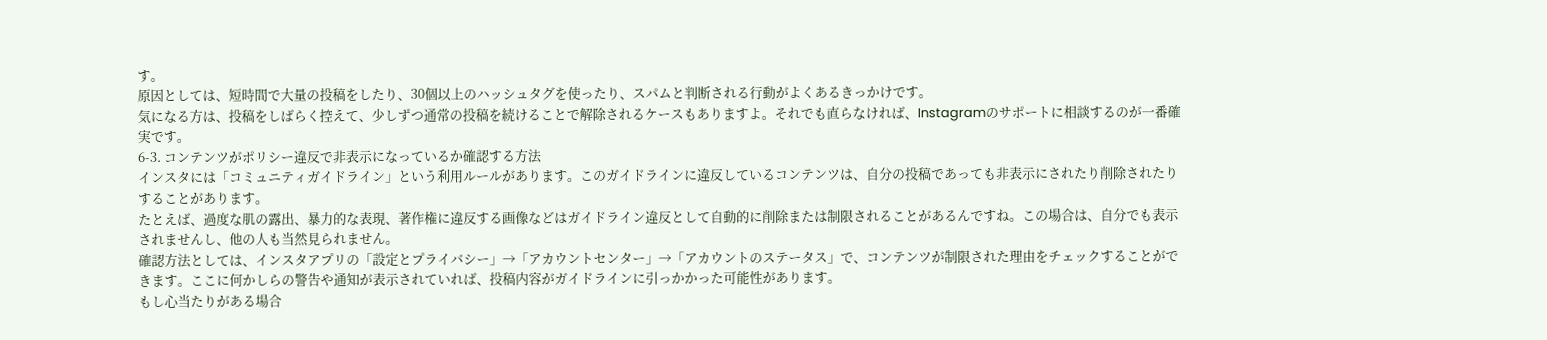す。
原因としては、短時間で大量の投稿をしたり、30個以上のハッシュタグを使ったり、スパムと判断される行動がよくあるきっかけです。
気になる方は、投稿をしばらく控えて、少しずつ通常の投稿を続けることで解除されるケースもありますよ。それでも直らなければ、Instagramのサポートに相談するのが一番確実です。
6-3. コンテンツがポリシー違反で非表示になっているか確認する方法
インスタには「コミュニティガイドライン」という利用ルールがあります。このガイドラインに違反しているコンテンツは、自分の投稿であっても非表示にされたり削除されたりすることがあります。
たとえば、過度な肌の露出、暴力的な表現、著作権に違反する画像などはガイドライン違反として自動的に削除または制限されることがあるんですね。この場合は、自分でも表示されませんし、他の人も当然見られません。
確認方法としては、インスタアプリの「設定とプライバシー」→「アカウントセンター」→「アカウントのステータス」で、コンテンツが制限された理由をチェックすることができます。ここに何かしらの警告や通知が表示されていれば、投稿内容がガイドラインに引っかかった可能性があります。
もし心当たりがある場合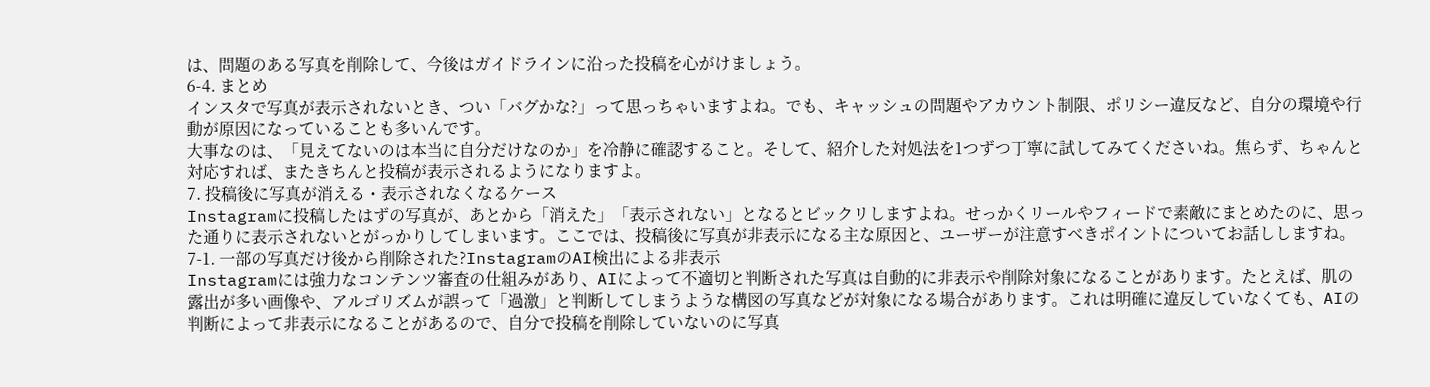は、問題のある写真を削除して、今後はガイドラインに沿った投稿を心がけましょう。
6-4. まとめ
インスタで写真が表示されないとき、つい「バグかな?」って思っちゃいますよね。でも、キャッシュの問題やアカウント制限、ポリシー違反など、自分の環境や行動が原因になっていることも多いんです。
大事なのは、「見えてないのは本当に自分だけなのか」を冷静に確認すること。そして、紹介した対処法を1つずつ丁寧に試してみてくださいね。焦らず、ちゃんと対応すれば、またきちんと投稿が表示されるようになりますよ。
7. 投稿後に写真が消える・表示されなくなるケース
Instagramに投稿したはずの写真が、あとから「消えた」「表示されない」となるとビックリしますよね。せっかくリールやフィードで素敵にまとめたのに、思った通りに表示されないとがっかりしてしまいます。ここでは、投稿後に写真が非表示になる主な原因と、ユーザーが注意すべきポイントについてお話ししますね。
7-1. 一部の写真だけ後から削除された?InstagramのAI検出による非表示
Instagramには強力なコンテンツ審査の仕組みがあり、AIによって不適切と判断された写真は自動的に非表示や削除対象になることがあります。たとえば、肌の露出が多い画像や、アルゴリズムが誤って「過激」と判断してしまうような構図の写真などが対象になる場合があります。これは明確に違反していなくても、AIの判断によって非表示になることがあるので、自分で投稿を削除していないのに写真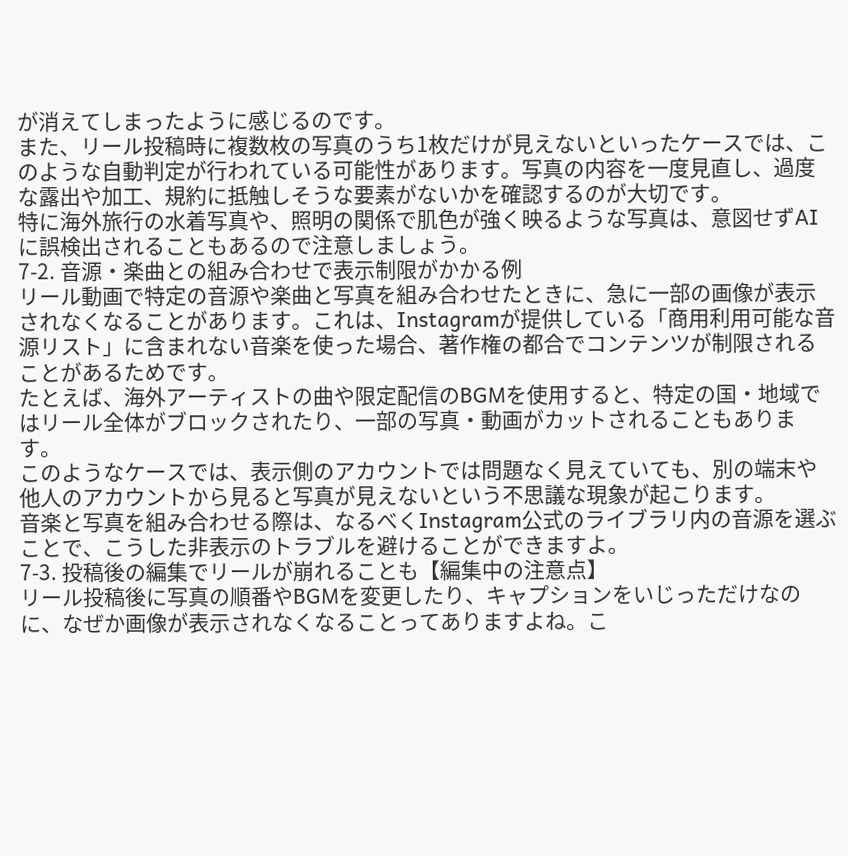が消えてしまったように感じるのです。
また、リール投稿時に複数枚の写真のうち1枚だけが見えないといったケースでは、このような自動判定が行われている可能性があります。写真の内容を一度見直し、過度な露出や加工、規約に抵触しそうな要素がないかを確認するのが大切です。
特に海外旅行の水着写真や、照明の関係で肌色が強く映るような写真は、意図せずAIに誤検出されることもあるので注意しましょう。
7-2. 音源・楽曲との組み合わせで表示制限がかかる例
リール動画で特定の音源や楽曲と写真を組み合わせたときに、急に一部の画像が表示されなくなることがあります。これは、Instagramが提供している「商用利用可能な音源リスト」に含まれない音楽を使った場合、著作権の都合でコンテンツが制限されることがあるためです。
たとえば、海外アーティストの曲や限定配信のBGMを使用すると、特定の国・地域ではリール全体がブロックされたり、一部の写真・動画がカットされることもあります。
このようなケースでは、表示側のアカウントでは問題なく見えていても、別の端末や他人のアカウントから見ると写真が見えないという不思議な現象が起こります。
音楽と写真を組み合わせる際は、なるべくInstagram公式のライブラリ内の音源を選ぶことで、こうした非表示のトラブルを避けることができますよ。
7-3. 投稿後の編集でリールが崩れることも【編集中の注意点】
リール投稿後に写真の順番やBGMを変更したり、キャプションをいじっただけなのに、なぜか画像が表示されなくなることってありますよね。こ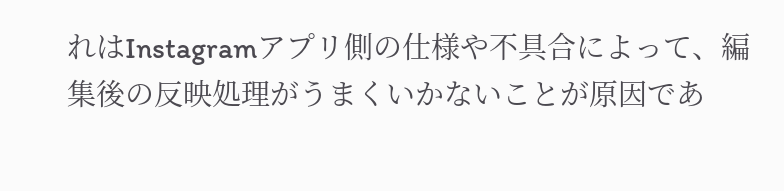れはInstagramアプリ側の仕様や不具合によって、編集後の反映処理がうまくいかないことが原因であ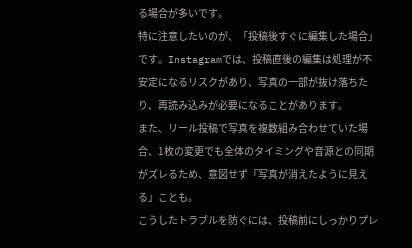る場合が多いです。
特に注意したいのが、「投稿後すぐに編集した場合」です。Instagramでは、投稿直後の編集は処理が不安定になるリスクがあり、写真の一部が抜け落ちたり、再読み込みが必要になることがあります。
また、リール投稿で写真を複数組み合わせていた場合、1枚の変更でも全体のタイミングや音源との同期がズレるため、意図せず「写真が消えたように見える」ことも。
こうしたトラブルを防ぐには、投稿前にしっかりプレ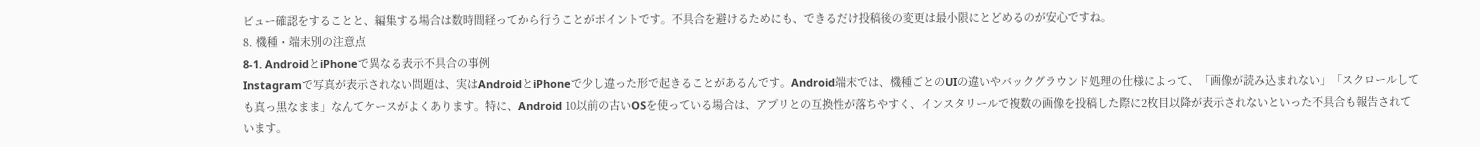ビュー確認をすることと、編集する場合は数時間経ってから行うことがポイントです。不具合を避けるためにも、できるだけ投稿後の変更は最小限にとどめるのが安心ですね。
8. 機種・端末別の注意点
8-1. AndroidとiPhoneで異なる表示不具合の事例
Instagramで写真が表示されない問題は、実はAndroidとiPhoneで少し違った形で起きることがあるんです。Android端末では、機種ごとのUIの違いやバックグラウンド処理の仕様によって、「画像が読み込まれない」「スクロールしても真っ黒なまま」なんてケースがよくあります。特に、Android 10以前の古いOSを使っている場合は、アプリとの互換性が落ちやすく、インスタリールで複数の画像を投稿した際に2枚目以降が表示されないといった不具合も報告されています。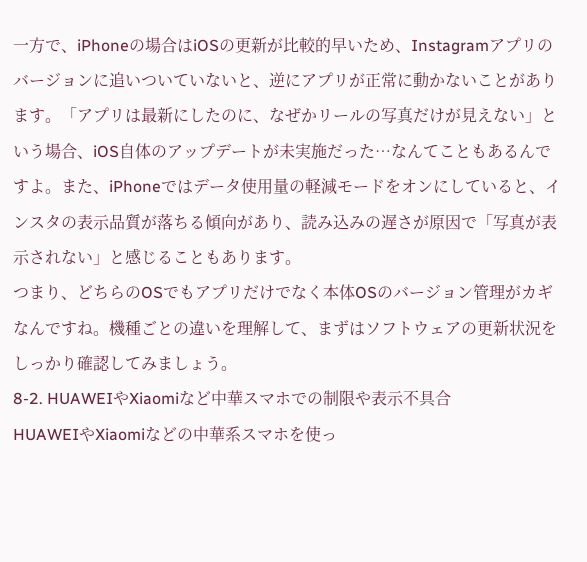一方で、iPhoneの場合はiOSの更新が比較的早いため、Instagramアプリのバージョンに追いついていないと、逆にアプリが正常に動かないことがあります。「アプリは最新にしたのに、なぜかリールの写真だけが見えない」という場合、iOS自体のアップデートが未実施だった…なんてこともあるんですよ。また、iPhoneではデータ使用量の軽減モードをオンにしていると、インスタの表示品質が落ちる傾向があり、読み込みの遅さが原因で「写真が表示されない」と感じることもあります。
つまり、どちらのOSでもアプリだけでなく本体OSのバージョン管理がカギなんですね。機種ごとの違いを理解して、まずはソフトウェアの更新状況をしっかり確認してみましょう。
8-2. HUAWEIやXiaomiなど中華スマホでの制限や表示不具合
HUAWEIやXiaomiなどの中華系スマホを使っ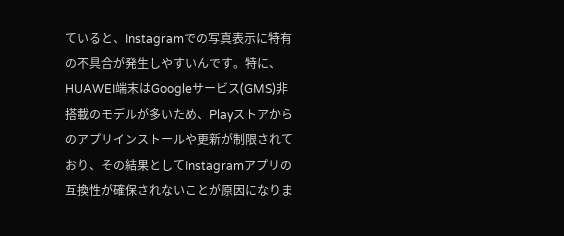ていると、Instagramでの写真表示に特有の不具合が発生しやすいんです。特に、HUAWEI端末はGoogleサービス(GMS)非搭載のモデルが多いため、Playストアからのアプリインストールや更新が制限されており、その結果としてInstagramアプリの互換性が確保されないことが原因になりま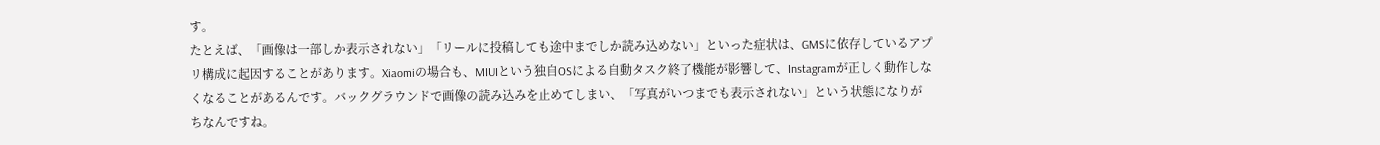す。
たとえば、「画像は一部しか表示されない」「リールに投稿しても途中までしか読み込めない」といった症状は、GMSに依存しているアプリ構成に起因することがあります。Xiaomiの場合も、MIUIという独自OSによる自動タスク終了機能が影響して、Instagramが正しく動作しなくなることがあるんです。バックグラウンドで画像の読み込みを止めてしまい、「写真がいつまでも表示されない」という状態になりがちなんですね。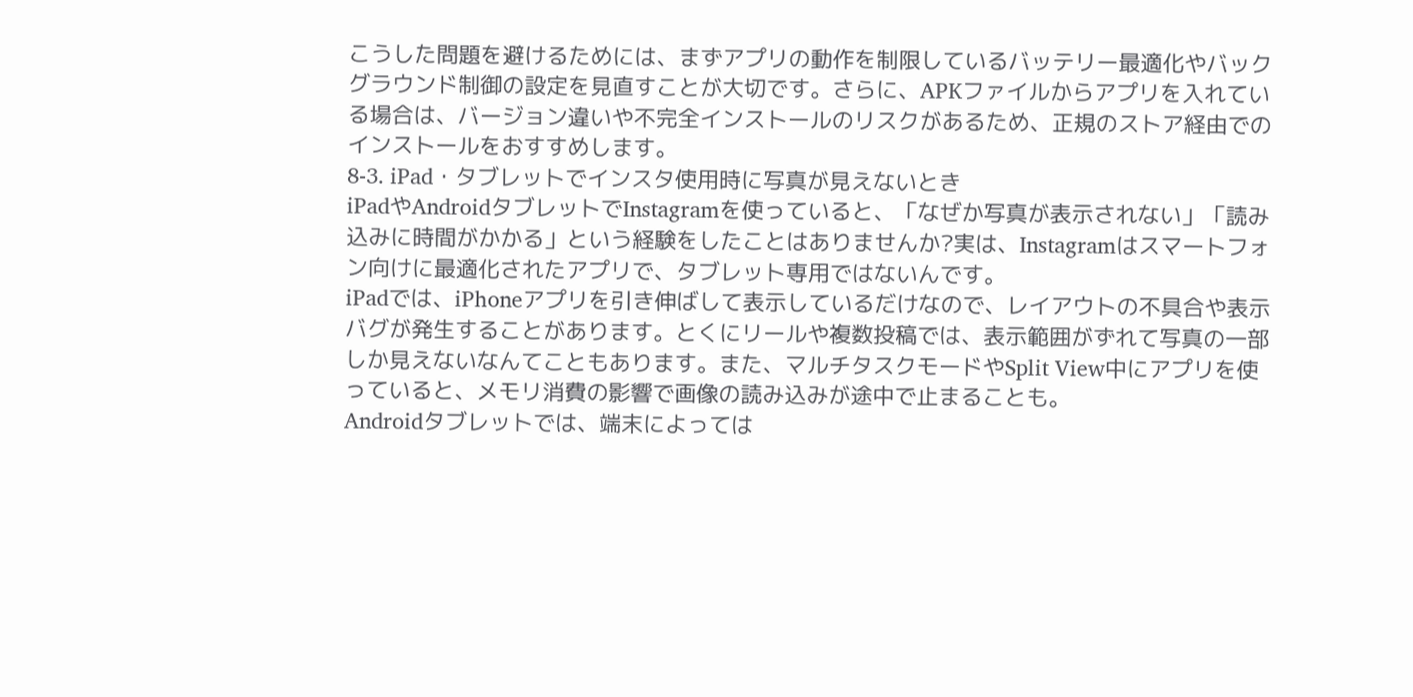こうした問題を避けるためには、まずアプリの動作を制限しているバッテリー最適化やバックグラウンド制御の設定を見直すことが大切です。さらに、APKファイルからアプリを入れている場合は、バージョン違いや不完全インストールのリスクがあるため、正規のストア経由でのインストールをおすすめします。
8-3. iPad・タブレットでインスタ使用時に写真が見えないとき
iPadやAndroidタブレットでInstagramを使っていると、「なぜか写真が表示されない」「読み込みに時間がかかる」という経験をしたことはありませんか?実は、Instagramはスマートフォン向けに最適化されたアプリで、タブレット専用ではないんです。
iPadでは、iPhoneアプリを引き伸ばして表示しているだけなので、レイアウトの不具合や表示バグが発生することがあります。とくにリールや複数投稿では、表示範囲がずれて写真の一部しか見えないなんてこともあります。また、マルチタスクモードやSplit View中にアプリを使っていると、メモリ消費の影響で画像の読み込みが途中で止まることも。
Androidタブレットでは、端末によっては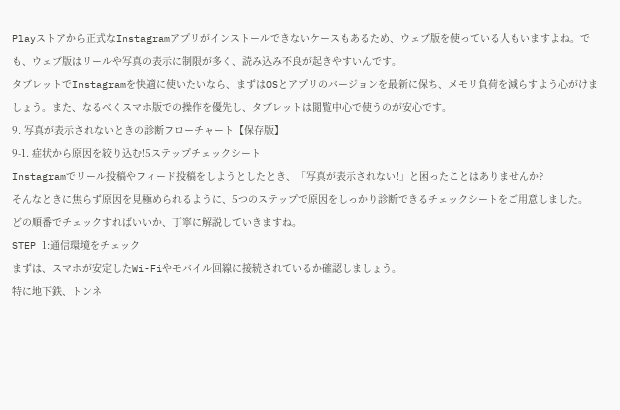Playストアから正式なInstagramアプリがインストールできないケースもあるため、ウェブ版を使っている人もいますよね。でも、ウェブ版はリールや写真の表示に制限が多く、読み込み不良が起きやすいんです。
タブレットでInstagramを快適に使いたいなら、まずはOSとアプリのバージョンを最新に保ち、メモリ負荷を減らすよう心がけましょう。また、なるべくスマホ版での操作を優先し、タブレットは閲覧中心で使うのが安心です。
9. 写真が表示されないときの診断フローチャート【保存版】
9-1. 症状から原因を絞り込む!5ステップチェックシート
Instagramでリール投稿やフィード投稿をしようとしたとき、「写真が表示されない!」と困ったことはありませんか?
そんなときに焦らず原因を見極められるように、5つのステップで原因をしっかり診断できるチェックシートをご用意しました。
どの順番でチェックすればいいか、丁寧に解説していきますね。
STEP 1:通信環境をチェック
まずは、スマホが安定したWi-Fiやモバイル回線に接続されているか確認しましょう。
特に地下鉄、トンネ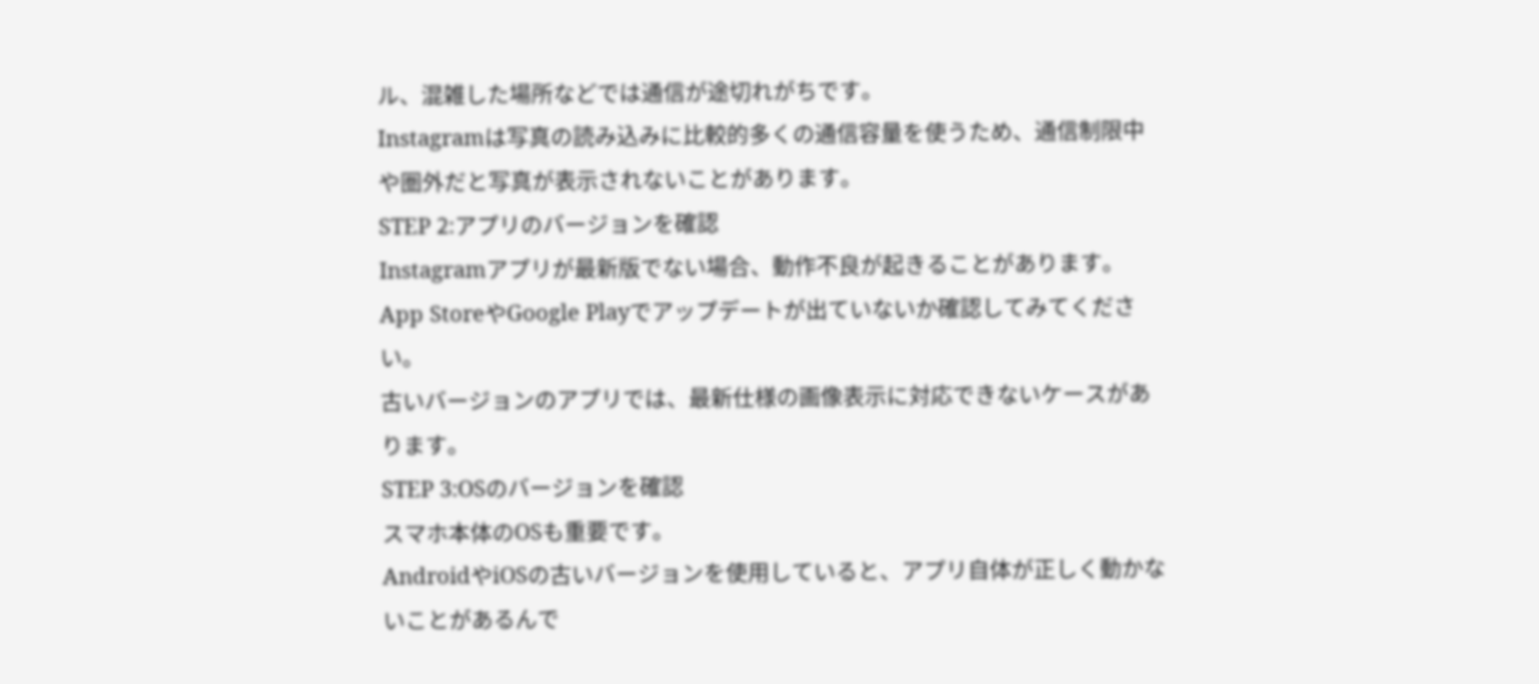ル、混雑した場所などでは通信が途切れがちです。
Instagramは写真の読み込みに比較的多くの通信容量を使うため、通信制限中や圏外だと写真が表示されないことがあります。
STEP 2:アプリのバージョンを確認
Instagramアプリが最新版でない場合、動作不良が起きることがあります。
App StoreやGoogle Playでアップデートが出ていないか確認してみてください。
古いバージョンのアプリでは、最新仕様の画像表示に対応できないケースがあります。
STEP 3:OSのバージョンを確認
スマホ本体のOSも重要です。
AndroidやiOSの古いバージョンを使用していると、アプリ自体が正しく動かないことがあるんで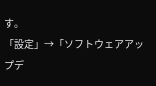す。
「設定」→「ソフトウェアアップデ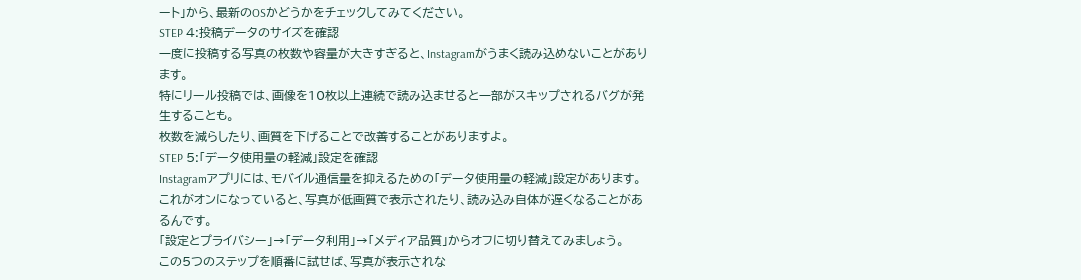ート」から、最新のOSかどうかをチェックしてみてください。
STEP 4:投稿データのサイズを確認
一度に投稿する写真の枚数や容量が大きすぎると、Instagramがうまく読み込めないことがあります。
特にリール投稿では、画像を10枚以上連続で読み込ませると一部がスキップされるバグが発生することも。
枚数を減らしたり、画質を下げることで改善することがありますよ。
STEP 5:「データ使用量の軽減」設定を確認
Instagramアプリには、モバイル通信量を抑えるための「データ使用量の軽減」設定があります。
これがオンになっていると、写真が低画質で表示されたり、読み込み自体が遅くなることがあるんです。
「設定とプライバシー」→「データ利用」→「メディア品質」からオフに切り替えてみましょう。
この5つのステップを順番に試せば、写真が表示されな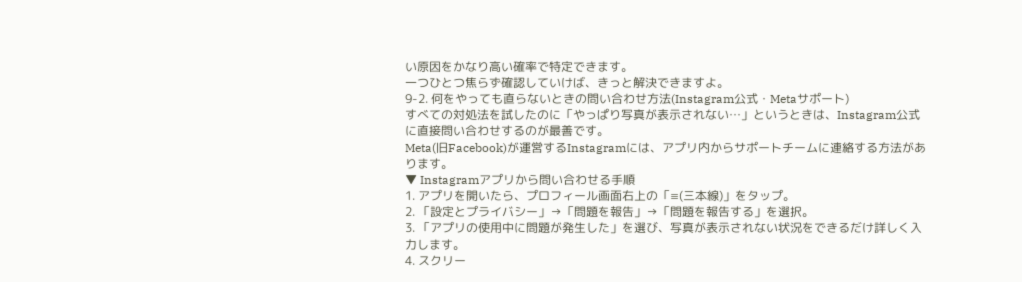い原因をかなり高い確率で特定できます。
一つひとつ焦らず確認していけば、きっと解決できますよ。
9-2. 何をやっても直らないときの問い合わせ方法(Instagram公式・Metaサポート)
すべての対処法を試したのに「やっぱり写真が表示されない…」というときは、Instagram公式に直接問い合わせするのが最善です。
Meta(旧Facebook)が運営するInstagramには、アプリ内からサポートチームに連絡する方法があります。
▼ Instagramアプリから問い合わせる手順
1. アプリを開いたら、プロフィール画面右上の「≡(三本線)」をタップ。
2. 「設定とプライバシー」→「問題を報告」→「問題を報告する」を選択。
3. 「アプリの使用中に問題が発生した」を選び、写真が表示されない状況をできるだけ詳しく入力します。
4. スクリー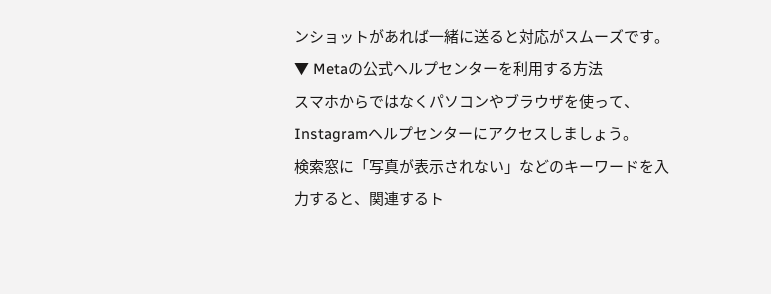ンショットがあれば一緒に送ると対応がスムーズです。
▼ Metaの公式ヘルプセンターを利用する方法
スマホからではなくパソコンやブラウザを使って、Instagramヘルプセンターにアクセスしましょう。
検索窓に「写真が表示されない」などのキーワードを入力すると、関連するト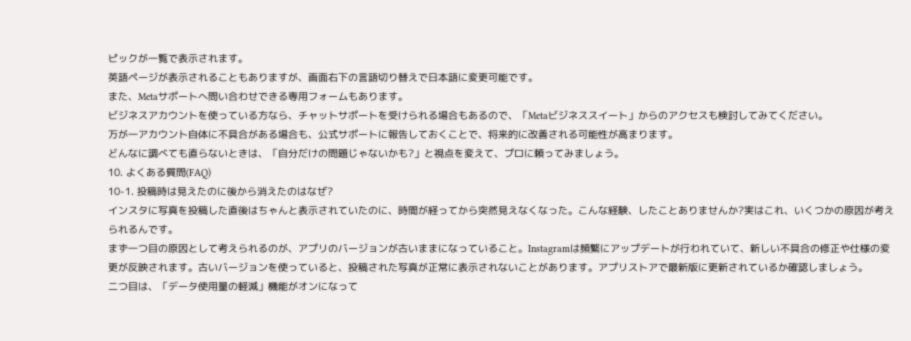ピックが一覧で表示されます。
英語ページが表示されることもありますが、画面右下の言語切り替えで日本語に変更可能です。
また、Metaサポートへ問い合わせできる専用フォームもあります。
ビジネスアカウントを使っている方なら、チャットサポートを受けられる場合もあるので、「Metaビジネススイート」からのアクセスも検討してみてください。
万が一アカウント自体に不具合がある場合も、公式サポートに報告しておくことで、将来的に改善される可能性が高まります。
どんなに調べても直らないときは、「自分だけの問題じゃないかも?」と視点を変えて、プロに頼ってみましょう。
10. よくある質問(FAQ)
10-1. 投稿時は見えたのに後から消えたのはなぜ?
インスタに写真を投稿した直後はちゃんと表示されていたのに、時間が経ってから突然見えなくなった。こんな経験、したことありませんか?実はこれ、いくつかの原因が考えられるんです。
まず一つ目の原因として考えられるのが、アプリのバージョンが古いままになっていること。Instagramは頻繁にアップデートが行われていて、新しい不具合の修正や仕様の変更が反映されます。古いバージョンを使っていると、投稿された写真が正常に表示されないことがあります。アプリストアで最新版に更新されているか確認しましょう。
二つ目は、「データ使用量の軽減」機能がオンになって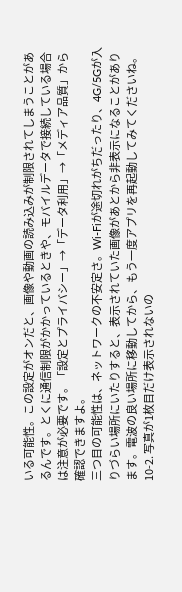いる可能性。この設定がオンだと、画像や動画の読み込みが制限されてしまうことがあるんです。とくに通信制限がかかっているときや、モバイルデータで接続している場合は注意が必要です。「設定とプライバシー」→「データ利用」→「メディア品質」から確認できますよ。
三つ目の可能性は、ネットワークの不安定さ。Wi-Fiが途切れがちだったり、4G/5Gが入りづらい場所にいたりすると、表示されていた画像があとから非表示になることがあります。電波の良い場所に移動してから、もう一度アプリを再起動してみてくださいね。
10-2. 写真が1枚目だけ表示されないの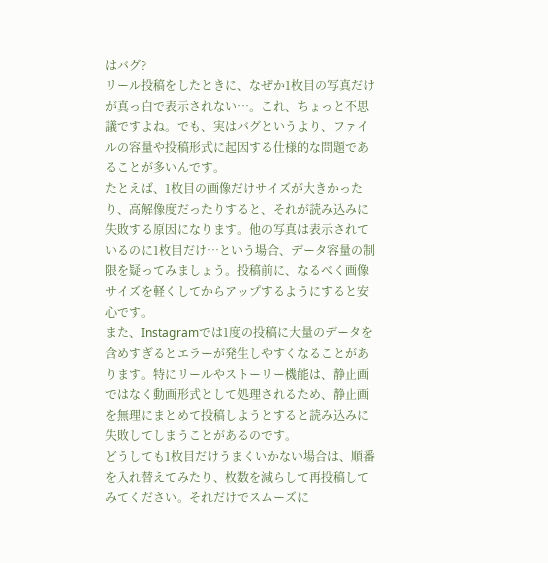はバグ?
リール投稿をしたときに、なぜか1枚目の写真だけが真っ白で表示されない…。これ、ちょっと不思議ですよね。でも、実はバグというより、ファイルの容量や投稿形式に起因する仕様的な問題であることが多いんです。
たとえば、1枚目の画像だけサイズが大きかったり、高解像度だったりすると、それが読み込みに失敗する原因になります。他の写真は表示されているのに1枚目だけ…という場合、データ容量の制限を疑ってみましょう。投稿前に、なるべく画像サイズを軽くしてからアップするようにすると安心です。
また、Instagramでは1度の投稿に大量のデータを含めすぎるとエラーが発生しやすくなることがあります。特にリールやストーリー機能は、静止画ではなく動画形式として処理されるため、静止画を無理にまとめて投稿しようとすると読み込みに失敗してしまうことがあるのです。
どうしても1枚目だけうまくいかない場合は、順番を入れ替えてみたり、枚数を減らして再投稿してみてください。それだけでスムーズに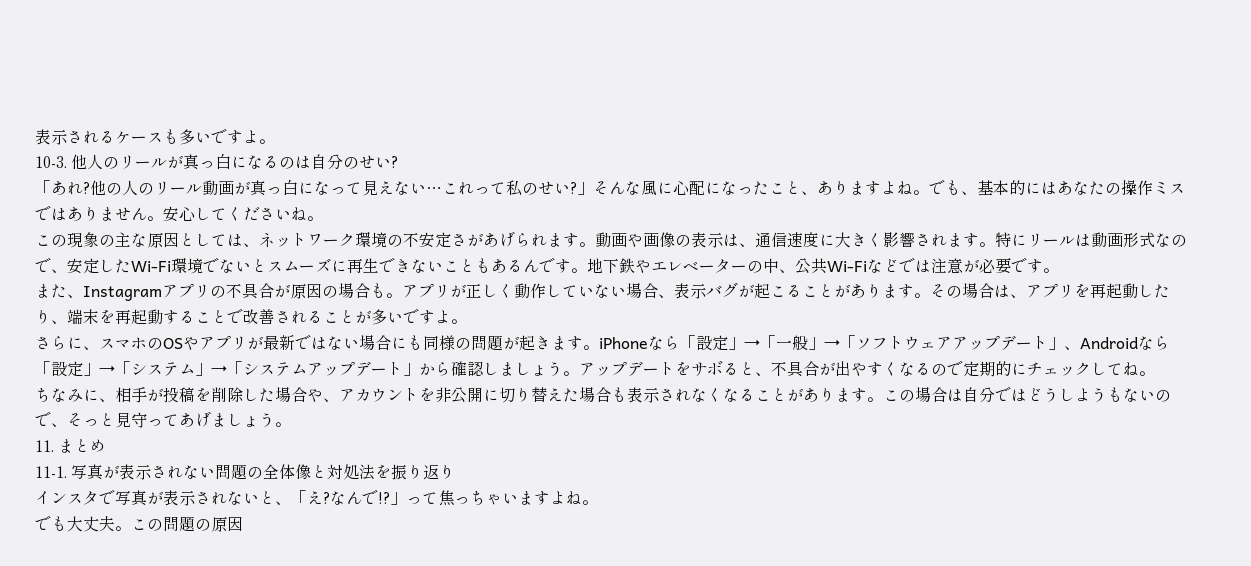表示されるケースも多いですよ。
10-3. 他人のリールが真っ白になるのは自分のせい?
「あれ?他の人のリール動画が真っ白になって見えない…これって私のせい?」そんな風に心配になったこと、ありますよね。でも、基本的にはあなたの操作ミスではありません。安心してくださいね。
この現象の主な原因としては、ネットワーク環境の不安定さがあげられます。動画や画像の表示は、通信速度に大きく影響されます。特にリールは動画形式なので、安定したWi-Fi環境でないとスムーズに再生できないこともあるんです。地下鉄やエレベーターの中、公共Wi-Fiなどでは注意が必要です。
また、Instagramアプリの不具合が原因の場合も。アプリが正しく動作していない場合、表示バグが起こることがあります。その場合は、アプリを再起動したり、端末を再起動することで改善されることが多いですよ。
さらに、スマホのOSやアプリが最新ではない場合にも同様の問題が起きます。iPhoneなら「設定」→「一般」→「ソフトウェアアップデート」、Androidなら「設定」→「システム」→「システムアップデート」から確認しましょう。アップデートをサボると、不具合が出やすくなるので定期的にチェックしてね。
ちなみに、相手が投稿を削除した場合や、アカウントを非公開に切り替えた場合も表示されなくなることがあります。この場合は自分ではどうしようもないので、そっと見守ってあげましょう。
11. まとめ
11-1. 写真が表示されない問題の全体像と対処法を振り返り
インスタで写真が表示されないと、「え?なんで!?」って焦っちゃいますよね。
でも大丈夫。この問題の原因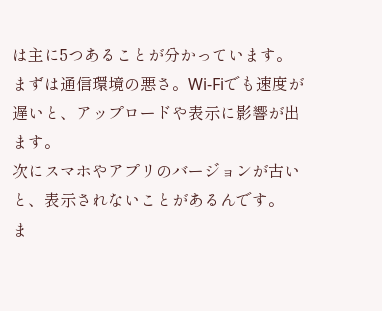は主に5つあることが分かっています。
まずは通信環境の悪さ。Wi-Fiでも速度が遅いと、アップロードや表示に影響が出ます。
次にスマホやアプリのバージョンが古いと、表示されないことがあるんです。
ま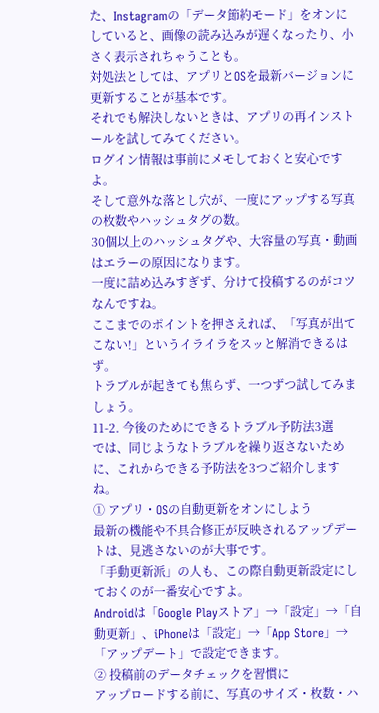た、Instagramの「データ節約モード」をオンにしていると、画像の読み込みが遅くなったり、小さく表示されちゃうことも。
対処法としては、アプリとOSを最新バージョンに更新することが基本です。
それでも解決しないときは、アプリの再インストールを試してみてください。
ログイン情報は事前にメモしておくと安心ですよ。
そして意外な落とし穴が、一度にアップする写真の枚数やハッシュタグの数。
30個以上のハッシュタグや、大容量の写真・動画はエラーの原因になります。
一度に詰め込みすぎず、分けて投稿するのがコツなんですね。
ここまでのポイントを押さえれば、「写真が出てこない!」というイライラをスッと解消できるはず。
トラブルが起きても焦らず、一つずつ試してみましょう。
11-2. 今後のためにできるトラブル予防法3選
では、同じようなトラブルを繰り返さないために、これからできる予防法を3つご紹介しますね。
① アプリ・OSの自動更新をオンにしよう
最新の機能や不具合修正が反映されるアップデートは、見逃さないのが大事です。
「手動更新派」の人も、この際自動更新設定にしておくのが一番安心ですよ。
Androidは「Google Playストア」→「設定」→「自動更新」、iPhoneは「設定」→「App Store」→「アップデート」で設定できます。
② 投稿前のデータチェックを習慣に
アップロードする前に、写真のサイズ・枚数・ハ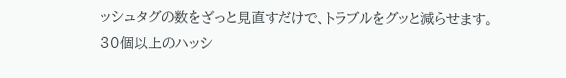ッシュタグの数をざっと見直すだけで、トラブルをグッと減らせます。
30個以上のハッシ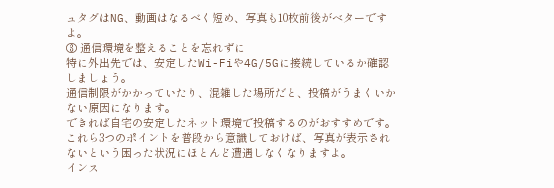ュタグはNG、動画はなるべく短め、写真も10枚前後がベターですよ。
③ 通信環境を整えることを忘れずに
特に外出先では、安定したWi-Fiや4G/5Gに接続しているか確認しましょう。
通信制限がかかっていたり、混雑した場所だと、投稿がうまくいかない原因になります。
できれば自宅の安定したネット環境で投稿するのがおすすめです。
これら3つのポイントを普段から意識しておけば、写真が表示されないという困った状況にほとんど遭遇しなくなりますよ。
インス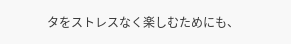タをストレスなく楽しむためにも、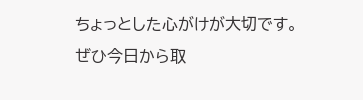ちょっとした心がけが大切です。
ぜひ今日から取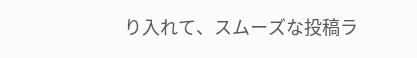り入れて、スムーズな投稿ラ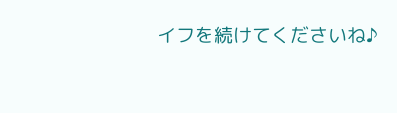イフを続けてくださいね♪